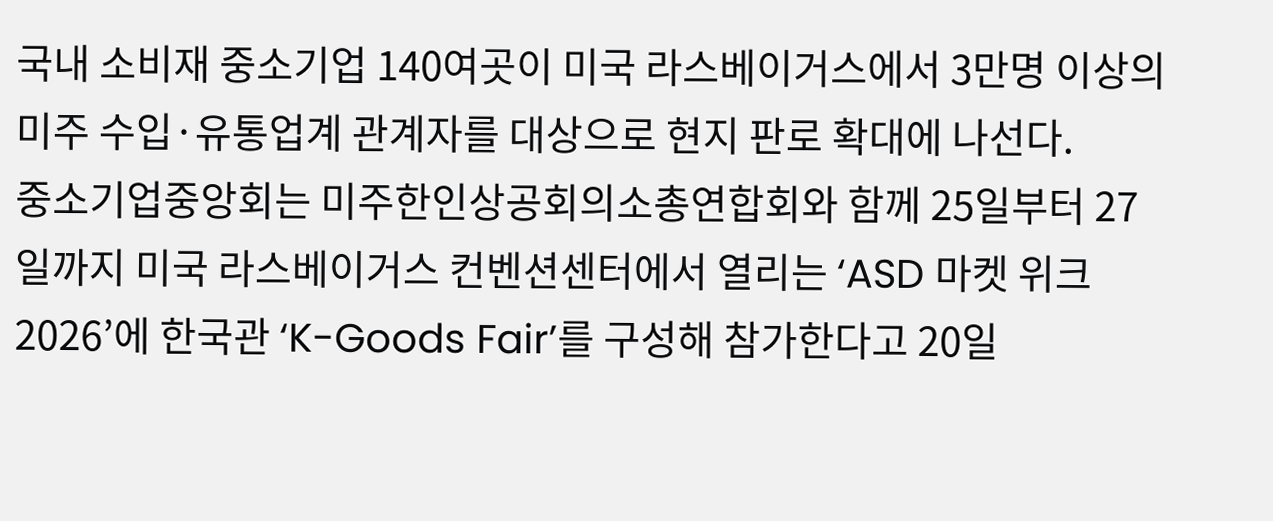국내 소비재 중소기업 140여곳이 미국 라스베이거스에서 3만명 이상의 미주 수입·유통업계 관계자를 대상으로 현지 판로 확대에 나선다.
중소기업중앙회는 미주한인상공회의소총연합회와 함께 25일부터 27일까지 미국 라스베이거스 컨벤션센터에서 열리는 ‘ASD 마켓 위크 2026’에 한국관 ‘K-Goods Fair’를 구성해 참가한다고 20일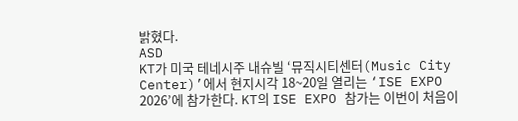밝혔다.
ASD
KT가 미국 테네시주 내슈빌 ‘뮤직시티센터(Music City Center)’에서 현지시각 18~20일 열리는 ‘ISE EXPO 2026’에 참가한다. KT의 ISE EXPO 참가는 이번이 처음이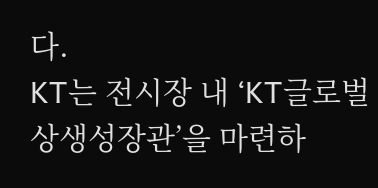다.
KT는 전시장 내 ‘KT글로벌상생성장관’을 마련하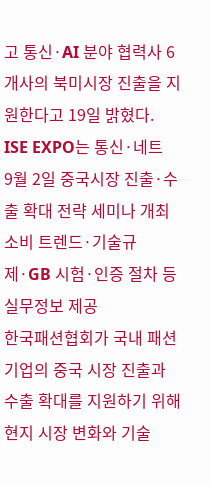고 통신·AI 분야 협력사 6개사의 북미시장 진출을 지원한다고 19일 밝혔다. ISE EXPO는 통신·네트
9월 2일 중국시장 진출·수출 확대 전략 세미나 개최소비 트렌드·기술규제·GB 시험·인증 절차 등 실무정보 제공
한국패션협회가 국내 패션기업의 중국 시장 진출과 수출 확대를 지원하기 위해 현지 시장 변화와 기술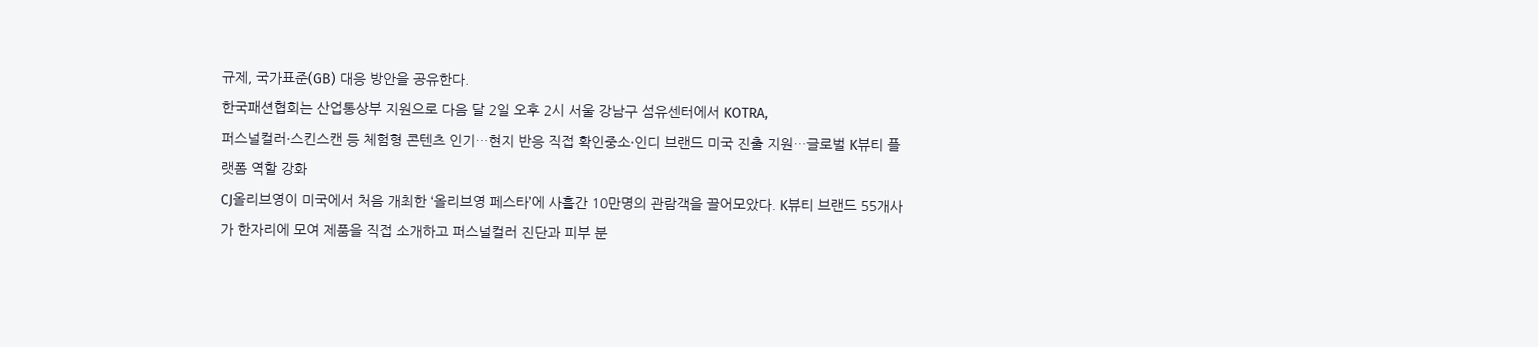규제, 국가표준(GB) 대응 방안을 공유한다.
한국패션협회는 산업통상부 지원으로 다음 달 2일 오후 2시 서울 강남구 섬유센터에서 KOTRA,
퍼스널컬러·스킨스캔 등 체험형 콘텐츠 인기…현지 반응 직접 확인중소·인디 브랜드 미국 진출 지원…글로벌 K뷰티 플랫폼 역할 강화
CJ올리브영이 미국에서 처음 개최한 ‘올리브영 페스타’에 사흘간 10만명의 관람객을 끌어모았다. K뷰티 브랜드 55개사가 한자리에 모여 제품을 직접 소개하고 퍼스널컬러 진단과 피부 분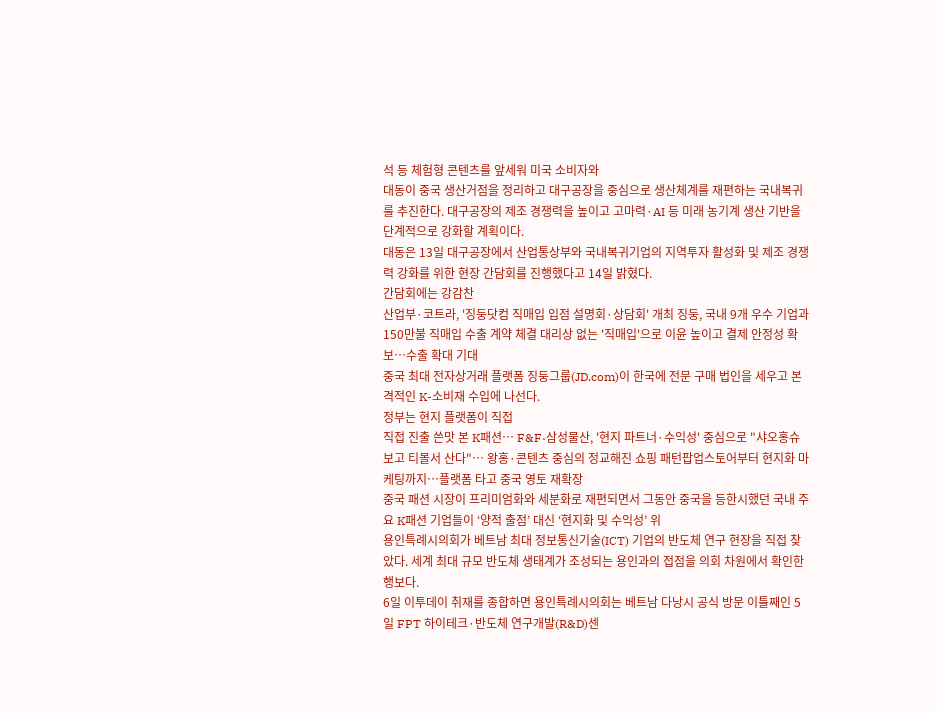석 등 체험형 콘텐츠를 앞세워 미국 소비자와
대동이 중국 생산거점을 정리하고 대구공장을 중심으로 생산체계를 재편하는 국내복귀를 추진한다. 대구공장의 제조 경쟁력을 높이고 고마력·AI 등 미래 농기계 생산 기반을 단계적으로 강화할 계획이다.
대동은 13일 대구공장에서 산업통상부와 국내복귀기업의 지역투자 활성화 및 제조 경쟁력 강화를 위한 현장 간담회를 진행했다고 14일 밝혔다.
간담회에는 강감찬
산업부·코트라, '징둥닷컴 직매입 입점 설명회·상담회' 개최 징둥, 국내 9개 우수 기업과 150만불 직매입 수출 계약 체결 대리상 없는 '직매입'으로 이윤 높이고 결제 안정성 확보…수출 확대 기대
중국 최대 전자상거래 플랫폼 징둥그룹(JD.com)이 한국에 전문 구매 법인을 세우고 본격적인 K-소비재 수입에 나선다.
정부는 현지 플랫폼이 직접
직접 진출 쓴맛 본 K패션… F&F·삼성물산, '현지 파트너·수익성' 중심으로 "샤오홍슈 보고 티몰서 산다"… 왕홍·콘텐츠 중심의 정교해진 쇼핑 패턴팝업스토어부터 현지화 마케팅까지…플랫폼 타고 중국 영토 재확장
중국 패션 시장이 프리미엄화와 세분화로 재편되면서 그동안 중국을 등한시했던 국내 주요 K패션 기업들이 ‘양적 출점’ 대신 ‘현지화 및 수익성’ 위
용인특례시의회가 베트남 최대 정보통신기술(ICT) 기업의 반도체 연구 현장을 직접 찾았다. 세계 최대 규모 반도체 생태계가 조성되는 용인과의 접점을 의회 차원에서 확인한 행보다.
6일 이투데이 취재를 종합하면 용인특례시의회는 베트남 다낭시 공식 방문 이틀째인 5일 FPT 하이테크·반도체 연구개발(R&D)센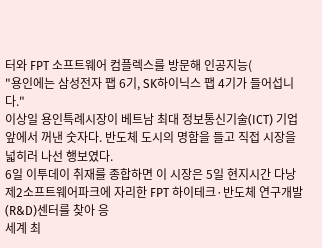터와 FPT 소프트웨어 컴플렉스를 방문해 인공지능(
"용인에는 삼성전자 팹 6기, SK하이닉스 팹 4기가 들어섭니다."
이상일 용인특례시장이 베트남 최대 정보통신기술(ICT) 기업 앞에서 꺼낸 숫자다. 반도체 도시의 명함을 들고 직접 시장을 넓히러 나선 행보였다.
6일 이투데이 취재를 종합하면 이 시장은 5일 현지시간 다낭 제2소프트웨어파크에 자리한 FPT 하이테크·반도체 연구개발(R&D)센터를 찾아 응
세계 최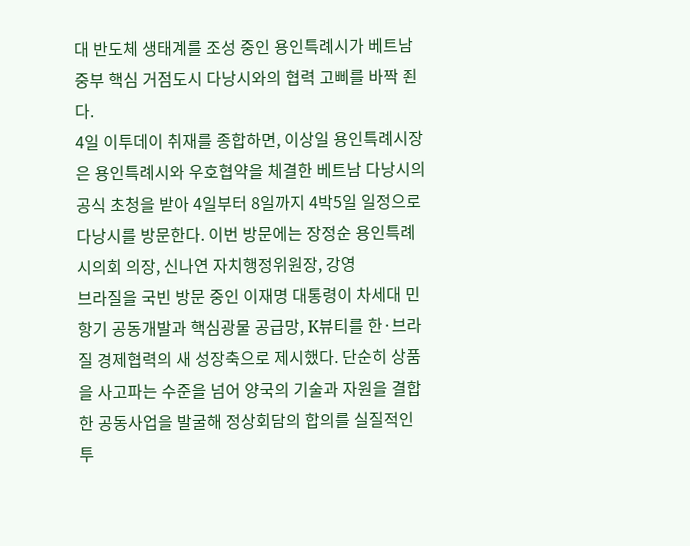대 반도체 생태계를 조성 중인 용인특례시가 베트남 중부 핵심 거점도시 다낭시와의 협력 고삐를 바짝 죈다.
4일 이투데이 취재를 종합하면, 이상일 용인특례시장은 용인특례시와 우호협약을 체결한 베트남 다낭시의 공식 초청을 받아 4일부터 8일까지 4박5일 일정으로 다낭시를 방문한다. 이번 방문에는 장정순 용인특례시의회 의장, 신나연 자치행정위원장, 강영
브라질을 국빈 방문 중인 이재명 대통령이 차세대 민항기 공동개발과 핵심광물 공급망, K뷰티를 한·브라질 경제협력의 새 성장축으로 제시했다. 단순히 상품을 사고파는 수준을 넘어 양국의 기술과 자원을 결합한 공동사업을 발굴해 정상회담의 합의를 실질적인 투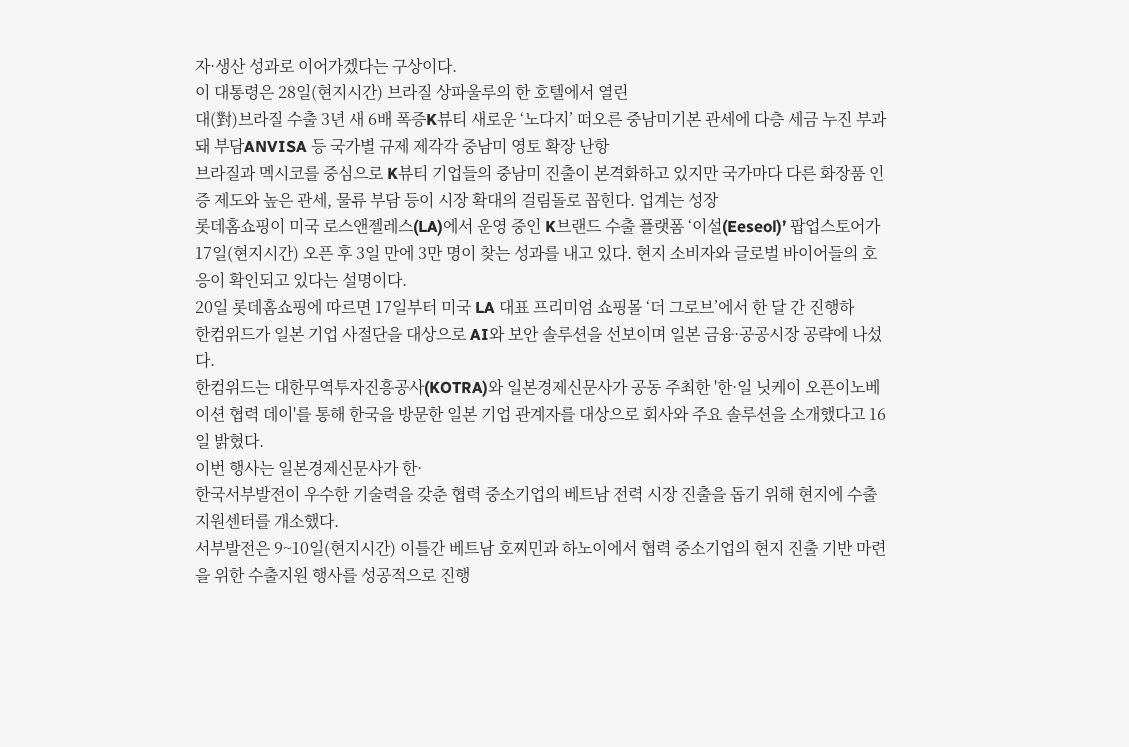자·생산 성과로 이어가겠다는 구상이다.
이 대통령은 28일(현지시간) 브라질 상파울루의 한 호텔에서 열린
대(對)브라질 수출 3년 새 6배 폭증K뷰티 새로운 ‘노다지’ 떠오른 중남미기본 관세에 다층 세금 누진 부과 돼 부담ANVISA 등 국가별 규제 제각각 중남미 영토 확장 난항
브라질과 멕시코를 중심으로 K뷰티 기업들의 중남미 진출이 본격화하고 있지만 국가마다 다른 화장품 인증 제도와 높은 관세, 물류 부담 등이 시장 확대의 걸림돌로 꼽힌다. 업계는 성장
롯데홈쇼핑이 미국 로스앤젤레스(LA)에서 운영 중인 K브랜드 수출 플랫폼 ‘이설(Eeseol)’ 팝업스토어가 17일(현지시간) 오픈 후 3일 만에 3만 명이 찾는 성과를 내고 있다. 현지 소비자와 글로벌 바이어들의 호응이 확인되고 있다는 설명이다.
20일 롯데홈쇼핑에 따르면 17일부터 미국 LA 대표 프리미엄 쇼핑몰 ‘더 그로브’에서 한 달 간 진행하
한컴위드가 일본 기업 사절단을 대상으로 AI와 보안 솔루션을 선보이며 일본 금융·공공시장 공략에 나섰다.
한컴위드는 대한무역투자진흥공사(KOTRA)와 일본경제신문사가 공동 주최한 '한·일 닛케이 오픈이노베이션 협력 데이'를 통해 한국을 방문한 일본 기업 관계자를 대상으로 회사와 주요 솔루션을 소개했다고 16일 밝혔다.
이번 행사는 일본경제신문사가 한·
한국서부발전이 우수한 기술력을 갖춘 협력 중소기업의 베트남 전력 시장 진출을 돕기 위해 현지에 수출지원센터를 개소했다.
서부발전은 9~10일(현지시간) 이틀간 베트남 호찌민과 하노이에서 협력 중소기업의 현지 진출 기반 마련을 위한 수출지원 행사를 성공적으로 진행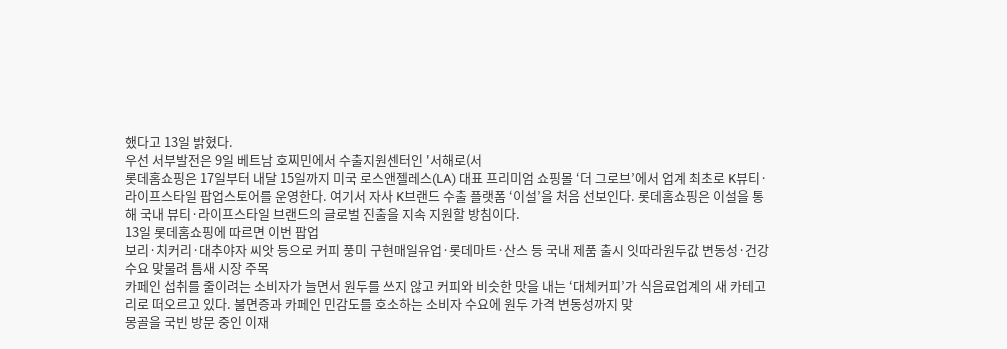했다고 13일 밝혔다.
우선 서부발전은 9일 베트남 호찌민에서 수출지원센터인 '서해로(서
롯데홈쇼핑은 17일부터 내달 15일까지 미국 로스앤젤레스(LA) 대표 프리미엄 쇼핑몰 ‘더 그로브’에서 업계 최초로 K뷰티·라이프스타일 팝업스토어를 운영한다. 여기서 자사 K브랜드 수출 플랫폼 ‘이설’을 처음 선보인다. 롯데홈쇼핑은 이설을 통해 국내 뷰티·라이프스타일 브랜드의 글로벌 진출을 지속 지원할 방침이다.
13일 롯데홈쇼핑에 따르면 이번 팝업
보리·치커리·대추야자 씨앗 등으로 커피 풍미 구현매일유업·롯데마트·산스 등 국내 제품 출시 잇따라원두값 변동성·건강 수요 맞물려 틈새 시장 주목
카페인 섭취를 줄이려는 소비자가 늘면서 원두를 쓰지 않고 커피와 비슷한 맛을 내는 ‘대체커피’가 식음료업계의 새 카테고리로 떠오르고 있다. 불면증과 카페인 민감도를 호소하는 소비자 수요에 원두 가격 변동성까지 맞
몽골을 국빈 방문 중인 이재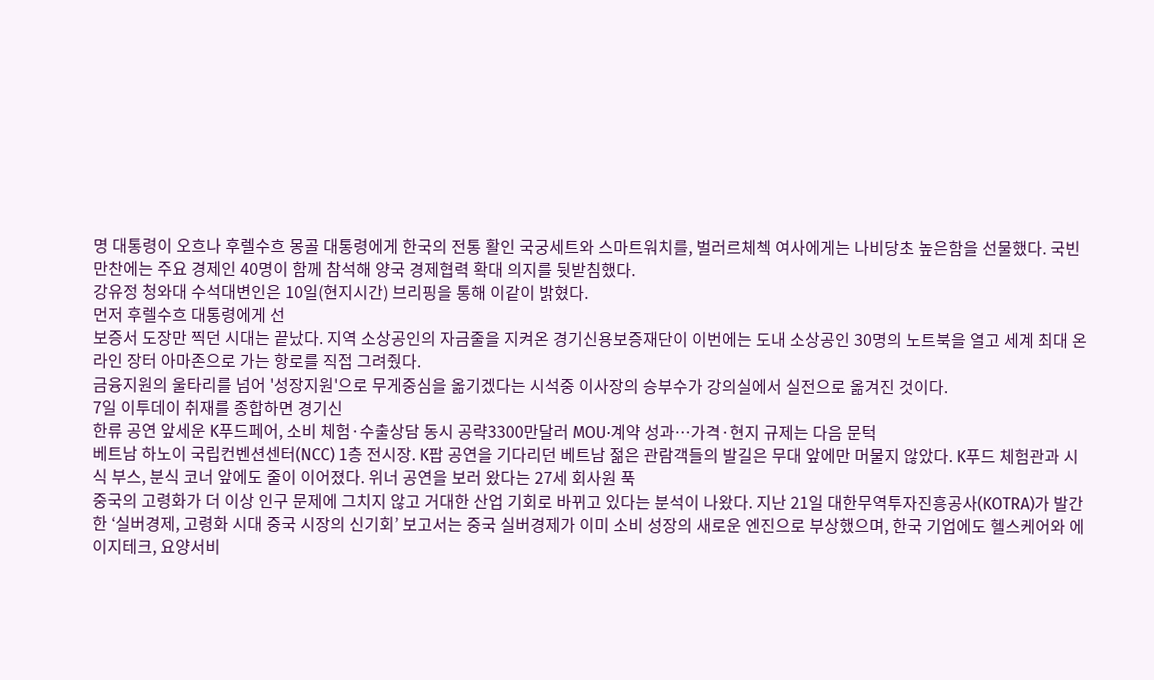명 대통령이 오흐나 후렐수흐 몽골 대통령에게 한국의 전통 활인 국궁세트와 스마트워치를, 벌러르체첵 여사에게는 나비당초 높은함을 선물했다. 국빈만찬에는 주요 경제인 40명이 함께 참석해 양국 경제협력 확대 의지를 뒷받침했다.
강유정 청와대 수석대변인은 10일(현지시간) 브리핑을 통해 이같이 밝혔다.
먼저 후렐수흐 대통령에게 선
보증서 도장만 찍던 시대는 끝났다. 지역 소상공인의 자금줄을 지켜온 경기신용보증재단이 이번에는 도내 소상공인 30명의 노트북을 열고 세계 최대 온라인 장터 아마존으로 가는 항로를 직접 그려줬다.
금융지원의 울타리를 넘어 '성장지원'으로 무게중심을 옮기겠다는 시석중 이사장의 승부수가 강의실에서 실전으로 옮겨진 것이다.
7일 이투데이 취재를 종합하면 경기신
한류 공연 앞세운 K푸드페어, 소비 체험·수출상담 동시 공략3300만달러 MOU·계약 성과…가격·현지 규제는 다음 문턱
베트남 하노이 국립컨벤션센터(NCC) 1층 전시장. K팝 공연을 기다리던 베트남 젊은 관람객들의 발길은 무대 앞에만 머물지 않았다. K푸드 체험관과 시식 부스, 분식 코너 앞에도 줄이 이어졌다. 위너 공연을 보러 왔다는 27세 회사원 푹
중국의 고령화가 더 이상 인구 문제에 그치지 않고 거대한 산업 기회로 바뀌고 있다는 분석이 나왔다. 지난 21일 대한무역투자진흥공사(KOTRA)가 발간한 ‘실버경제, 고령화 시대 중국 시장의 신기회’ 보고서는 중국 실버경제가 이미 소비 성장의 새로운 엔진으로 부상했으며, 한국 기업에도 헬스케어와 에이지테크, 요양서비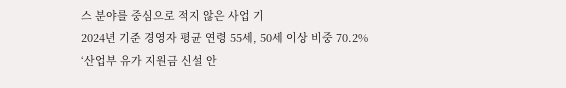스 분야를 중심으로 적지 않은 사업 기
2024년 기준 경영자 평균 연령 55세, 50세 이상 비중 70.2%
‘산업부 유가 지원금 신설 안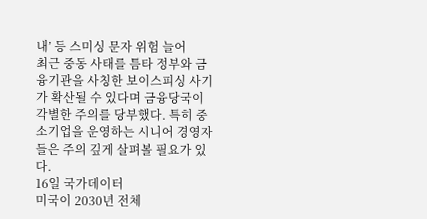내’ 등 스미싱 문자 위험 늘어
최근 중동 사태를 틈타 정부와 금융기관을 사칭한 보이스피싱 사기가 확산될 수 있다며 금융당국이 각별한 주의를 당부했다. 특히 중소기업을 운영하는 시니어 경영자들은 주의 깊게 살펴볼 필요가 있다.
16일 국가데이터
미국이 2030년 전체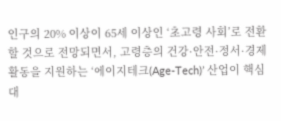인구의 20% 이상이 65세 이상인 ‘초고령 사회’로 전환할 것으로 전망되면서, 고령층의 건강·안전·정서·경제활동을 지원하는 ‘에이지테크(Age-Tech)’ 산업이 핵심 대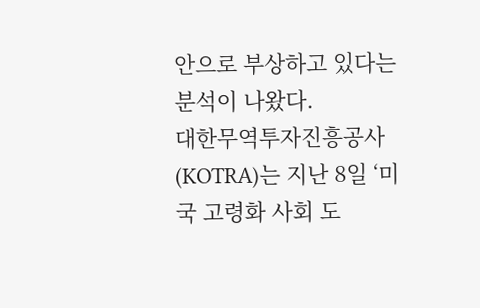안으로 부상하고 있다는 분석이 나왔다.
대한무역투자진흥공사(KOTRA)는 지난 8일 ‘미국 고령화 사회 도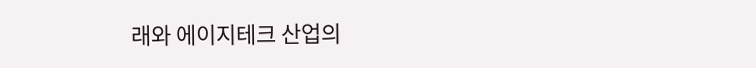래와 에이지테크 산업의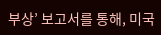부상’ 보고서를 통해, 미국